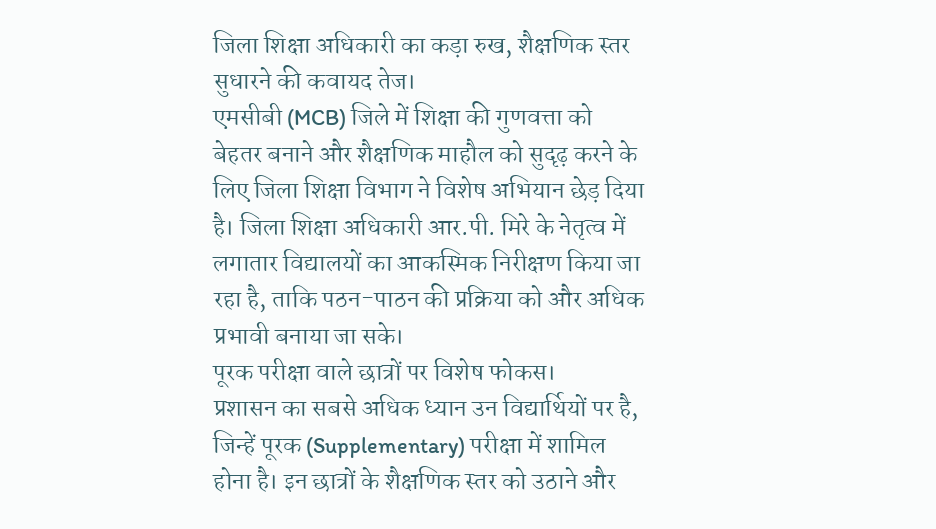जिला शिक्षा अधिकारी का कड़ा रुख, शैक्षणिक स्तर सुधारने की कवायद तेज।
एमसीबी (MCB) जिले में शिक्षा की गुणवत्ता को बेहतर बनाने और शैक्षणिक माहौल को सुदृढ़ करने के लिए जिला शिक्षा विभाग ने विशेष अभियान छेड़ दिया है। जिला शिक्षा अधिकारी आर.पी. मिरे के नेतृत्व में लगातार विद्यालयों का आकस्मिक निरीक्षण किया जा रहा है, ताकि पठन-पाठन की प्रक्रिया को और अधिक प्रभावी बनाया जा सके।
पूरक परीक्षा वाले छात्रों पर विशेष फोकस।
प्रशासन का सबसे अधिक ध्यान उन विद्यार्थियों पर है, जिन्हें पूरक (Supplementary) परीक्षा में शामिल होना है। इन छात्रों के शैक्षणिक स्तर को उठाने और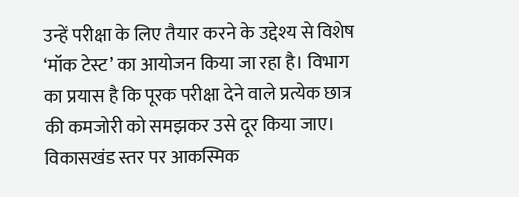उन्हें परीक्षा के लिए तैयार करने के उद्देश्य से विशेष ‘मॉक टेस्ट’ का आयोजन किया जा रहा है। विभाग का प्रयास है कि पूरक परीक्षा देने वाले प्रत्येक छात्र की कमजोरी को समझकर उसे दूर किया जाए।
विकासखंड स्तर पर आकस्मिक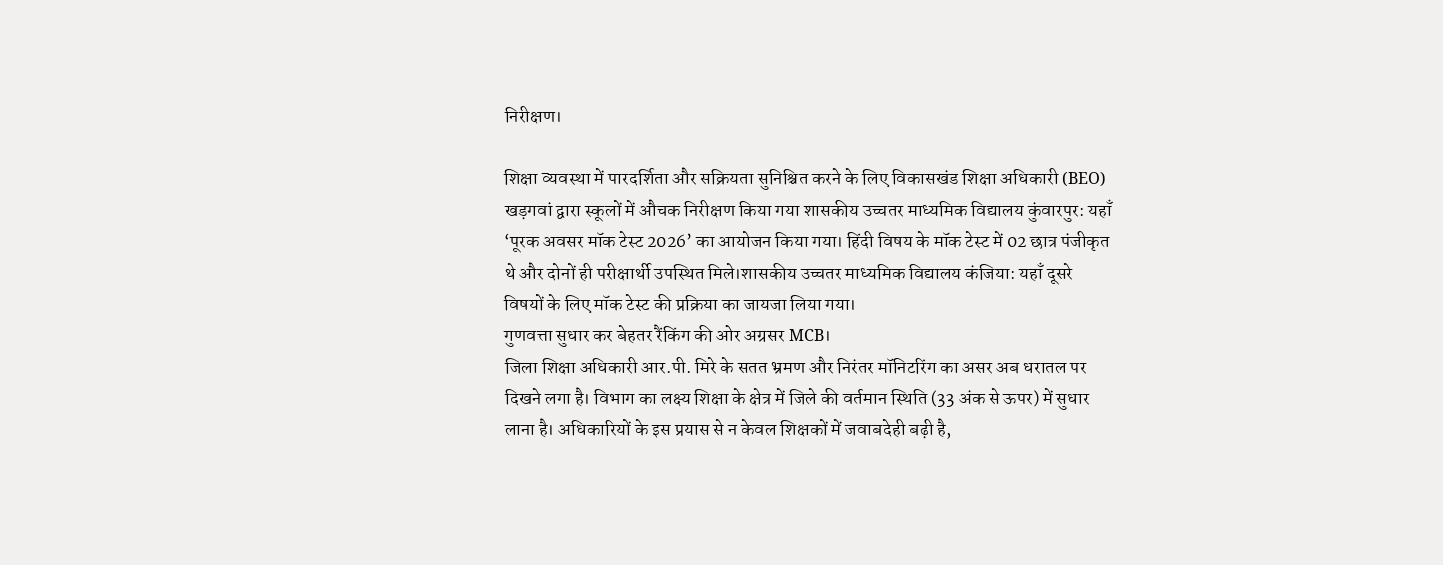निरीक्षण।

शिक्षा व्यवस्था में पारदर्शिता और सक्रियता सुनिश्चित करने के लिए विकासखंड शिक्षा अधिकारी (BEO) खड़गवां द्वारा स्कूलों में औचक निरीक्षण किया गया शासकीय उच्चतर माध्यमिक विद्यालय कुंवारपुर: यहाँ ‘पूरक अवसर मॉक टेस्ट 2026’ का आयोजन किया गया। हिंदी विषय के मॉक टेस्ट में 02 छात्र पंजीकृत थे और दोनों ही परीक्षार्थी उपस्थित मिले।शासकीय उच्चतर माध्यमिक विद्यालय कंजिया: यहाँ दूसरे विषयों के लिए मॉक टेस्ट की प्रक्रिया का जायजा लिया गया।
गुणवत्ता सुधार कर बेहतर रैंकिंग की ओर अग्रसर MCB।
जिला शिक्षा अधिकारी आर.पी. मिरे के सतत भ्रमण और निरंतर मॉनिटरिंग का असर अब धरातल पर दिखने लगा है। विभाग का लक्ष्य शिक्षा के क्षेत्र में जिले की वर्तमान स्थिति (33 अंक से ऊपर) में सुधार लाना है। अधिकारियों के इस प्रयास से न केवल शिक्षकों में जवाबदेही बढ़ी है,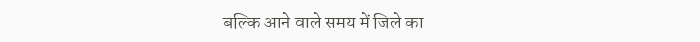बल्कि आने वाले समय में जिले का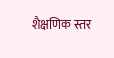शैक्षणिक स्तर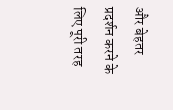और बेहतर प्रदर्शन करने के लिए पूरी तरह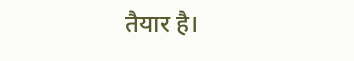तैयार है।